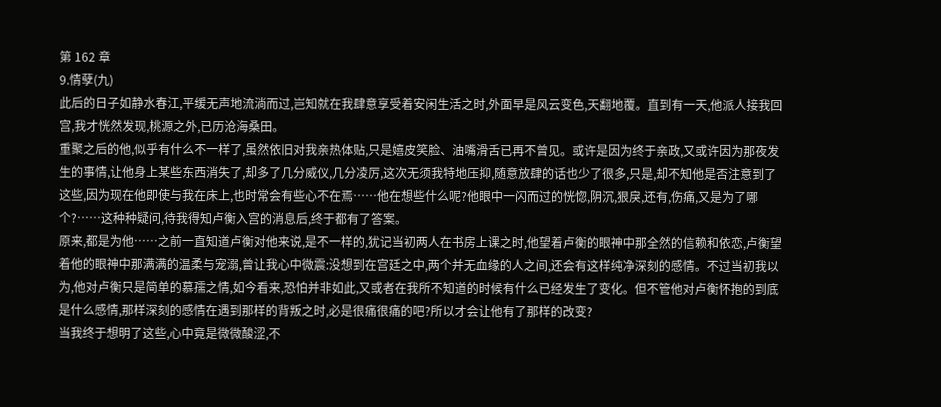第 162 章
9.情孽(九)
此后的日子如静水春江,平缓无声地流淌而过,岂知就在我肆意享受着安闲生活之时,外面早是风云变色,天翻地覆。直到有一天,他派人接我回宫,我才恍然发现,桃源之外,已历沧海桑田。
重聚之后的他,似乎有什么不一样了,虽然依旧对我亲热体贴,只是嬉皮笑脸、油嘴滑舌已再不曾见。或许是因为终于亲政,又或许因为那夜发生的事情,让他身上某些东西消失了,却多了几分威仪,几分凌厉,这次无须我特地压抑,随意放肆的话也少了很多,只是,却不知他是否注意到了这些,因为现在他即使与我在床上,也时常会有些心不在焉……他在想些什么呢?他眼中一闪而过的恍惚,阴沉,狠戾,还有,伤痛,又是为了哪个?……这种种疑问,待我得知卢衡入宫的消息后,终于都有了答案。
原来,都是为他……之前一直知道卢衡对他来说,是不一样的,犹记当初两人在书房上课之时,他望着卢衡的眼神中那全然的信赖和依恋,卢衡望着他的眼神中那满满的温柔与宠溺,曾让我心中微震:没想到在宫廷之中,两个并无血缘的人之间,还会有这样纯净深刻的感情。不过当初我以为,他对卢衡只是简单的慕孺之情,如今看来,恐怕并非如此,又或者在我所不知道的时候有什么已经发生了变化。但不管他对卢衡怀抱的到底是什么感情,那样深刻的感情在遇到那样的背叛之时,必是很痛很痛的吧?所以才会让他有了那样的改变?
当我终于想明了这些,心中竟是微微酸涩,不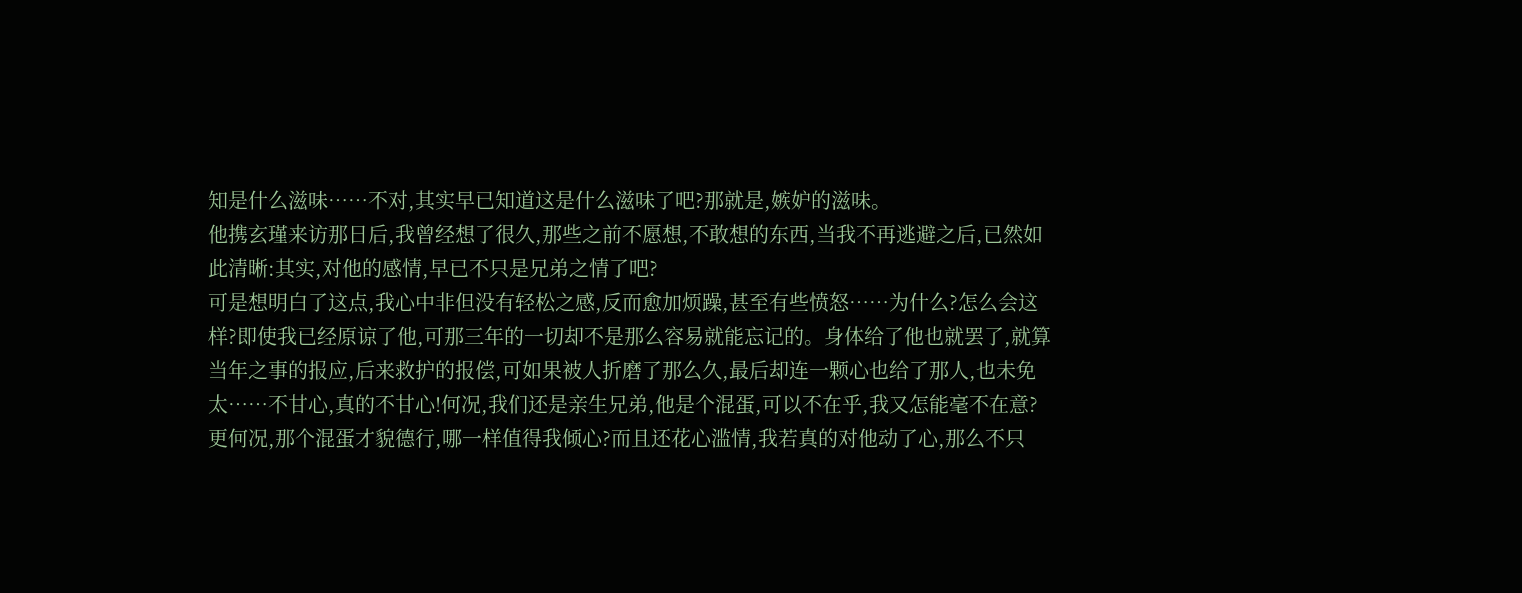知是什么滋味……不对,其实早已知道这是什么滋味了吧?那就是,嫉妒的滋味。
他携玄瑾来访那日后,我曾经想了很久,那些之前不愿想,不敢想的东西,当我不再逃避之后,已然如此清晰:其实,对他的感情,早已不只是兄弟之情了吧?
可是想明白了这点,我心中非但没有轻松之感,反而愈加烦躁,甚至有些愤怒……为什么?怎么会这样?即使我已经原谅了他,可那三年的一切却不是那么容易就能忘记的。身体给了他也就罢了,就算当年之事的报应,后来救护的报偿,可如果被人折磨了那么久,最后却连一颗心也给了那人,也未免太……不甘心,真的不甘心!何况,我们还是亲生兄弟,他是个混蛋,可以不在乎,我又怎能毫不在意?更何况,那个混蛋才貌德行,哪一样值得我倾心?而且还花心滥情,我若真的对他动了心,那么不只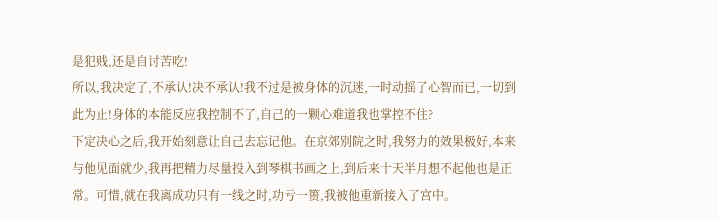是犯贱,还是自讨苦吃!
所以,我决定了,不承认!决不承认!我不过是被身体的沉迷,一时动摇了心智而已,一切到此为止!身体的本能反应我控制不了,自己的一颗心难道我也掌控不住?
下定决心之后,我开始刻意让自己去忘记他。在京郊别院之时,我努力的效果极好,本来与他见面就少,我再把精力尽量投入到琴棋书画之上,到后来十天半月想不起他也是正常。可惜,就在我离成功只有一线之时,功亏一篑,我被他重新接入了宫中。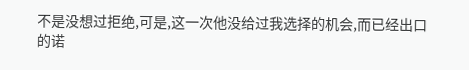不是没想过拒绝,可是,这一次他没给过我选择的机会,而已经出口的诺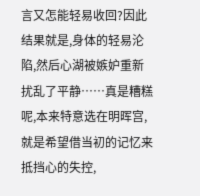言又怎能轻易收回?因此结果就是,身体的轻易沦陷,然后心湖被嫉妒重新扰乱了平静……真是糟糕呢,本来特意选在明晖宫,就是希望借当初的记忆来抵挡心的失控,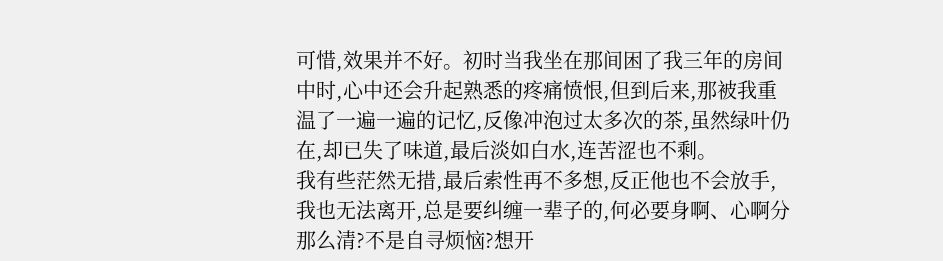可惜,效果并不好。初时当我坐在那间困了我三年的房间中时,心中还会升起熟悉的疼痛愤恨,但到后来,那被我重温了一遍一遍的记忆,反像冲泡过太多次的茶,虽然绿叶仍在,却已失了味道,最后淡如白水,连苦涩也不剩。
我有些茫然无措,最后索性再不多想,反正他也不会放手,我也无法离开,总是要纠缠一辈子的,何必要身啊、心啊分那么清?不是自寻烦恼?想开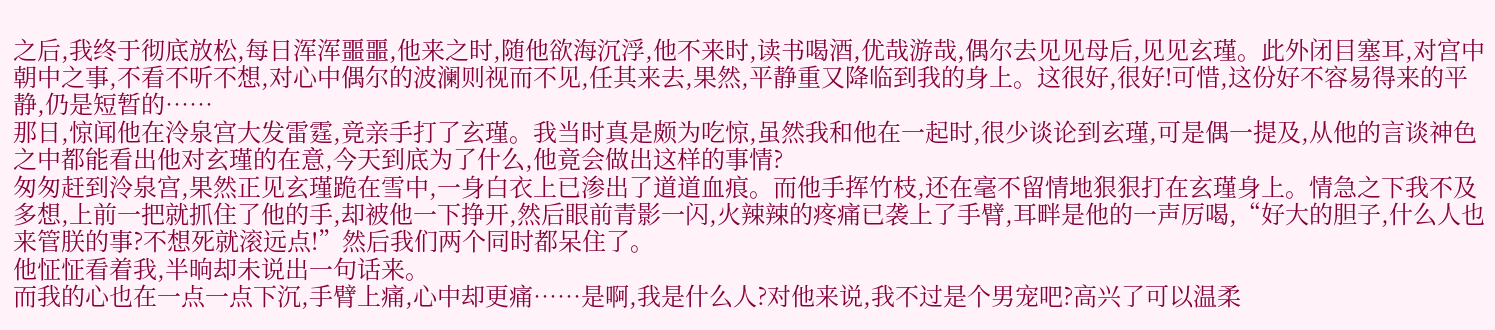之后,我终于彻底放松,每日浑浑噩噩,他来之时,随他欲海沉浮,他不来时,读书喝酒,优哉游哉,偶尔去见见母后,见见玄瑾。此外闭目塞耳,对宫中朝中之事,不看不听不想,对心中偶尔的波澜则视而不见,任其来去,果然,平静重又降临到我的身上。这很好,很好!可惜,这份好不容易得来的平静,仍是短暂的……
那日,惊闻他在泠泉宫大发雷霆,竟亲手打了玄瑾。我当时真是颇为吃惊,虽然我和他在一起时,很少谈论到玄瑾,可是偶一提及,从他的言谈神色之中都能看出他对玄瑾的在意,今天到底为了什么,他竟会做出这样的事情?
匆匆赶到泠泉宫,果然正见玄瑾跪在雪中,一身白衣上已渗出了道道血痕。而他手挥竹枝,还在毫不留情地狠狠打在玄瑾身上。情急之下我不及多想,上前一把就抓住了他的手,却被他一下挣开,然后眼前青影一闪,火辣辣的疼痛已袭上了手臂,耳畔是他的一声厉喝,“好大的胆子,什么人也来管朕的事?不想死就滚远点!”然后我们两个同时都呆住了。
他怔怔看着我,半晌却未说出一句话来。
而我的心也在一点一点下沉,手臂上痛,心中却更痛……是啊,我是什么人?对他来说,我不过是个男宠吧?高兴了可以温柔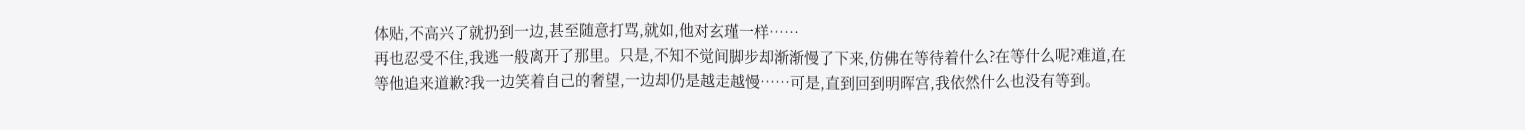体贴,不高兴了就扔到一边,甚至随意打骂,就如,他对玄瑾一样……
再也忍受不住,我逃一般离开了那里。只是,不知不觉间脚步却渐渐慢了下来,仿佛在等待着什么?在等什么呢?难道,在等他追来道歉?我一边笑着自己的奢望,一边却仍是越走越慢……可是,直到回到明晖宫,我依然什么也没有等到。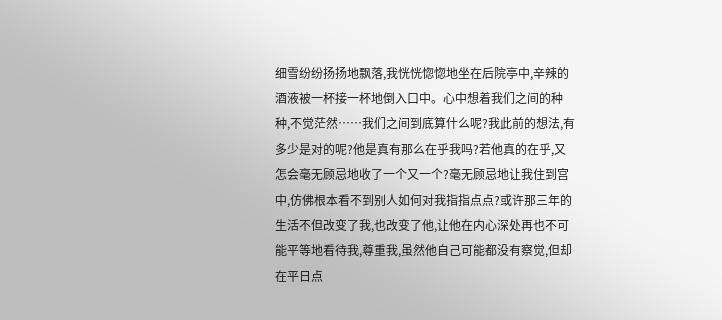细雪纷纷扬扬地飘落,我恍恍惚惚地坐在后院亭中,辛辣的酒液被一杯接一杯地倒入口中。心中想着我们之间的种种,不觉茫然……我们之间到底算什么呢?我此前的想法,有多少是对的呢?他是真有那么在乎我吗?若他真的在乎,又怎会毫无顾忌地收了一个又一个?毫无顾忌地让我住到宫中,仿佛根本看不到别人如何对我指指点点?或许那三年的生活不但改变了我,也改变了他,让他在内心深处再也不可能平等地看待我,尊重我,虽然他自己可能都没有察觉,但却在平日点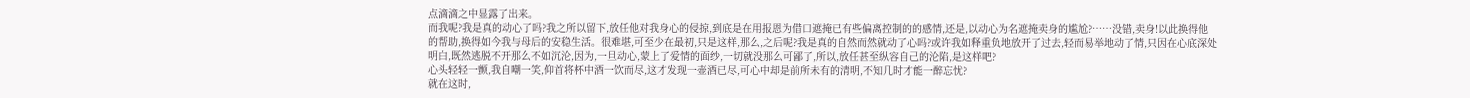点滴滴之中显露了出来。
而我呢?我是真的动心了吗?我之所以留下,放任他对我身心的侵掠,到底是在用报恩为借口遮掩已有些偏离控制的的感情,还是,以动心为名遮掩卖身的尴尬?……没错,卖身!以此换得他的帮助,换得如今我与母后的安稳生活。很难堪,可至少在最初,只是这样,那么,之后呢?我是真的自然而然就动了心吗?或许我如释重负地放开了过去,轻而易举地动了情,只因在心底深处明白,既然逃脱不开那么不如沉沦,因为,一旦动心,蒙上了爱情的面纱,一切就没那么可鄙了,所以,放任甚至纵容自己的沦陷,是这样吧?
心头轻轻一颤,我自嘲一笑,仰首将杯中酒一饮而尽,这才发现一壶酒已尽,可心中却是前所未有的清明,不知几时才能一醉忘忧?
就在这时,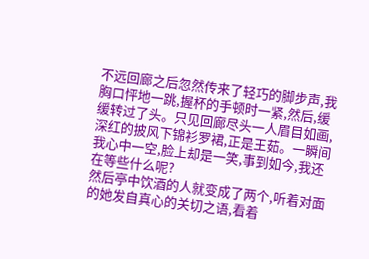不远回廊之后忽然传来了轻巧的脚步声,我胸口怦地一跳,握杯的手顿时一紧,然后,缓缓转过了头。只见回廊尽头一人眉目如画,深红的披风下锦衫罗裙,正是王茹。一瞬间我心中一空,脸上却是一笑,事到如今,我还在等些什么呢?
然后亭中饮酒的人就变成了两个,听着对面的她发自真心的关切之语,看着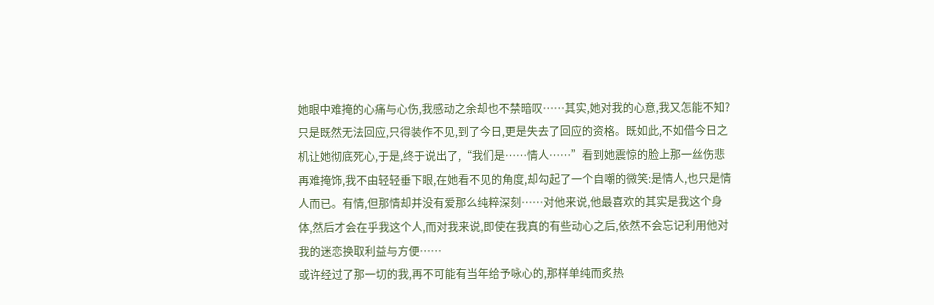她眼中难掩的心痛与心伤,我感动之余却也不禁暗叹……其实,她对我的心意,我又怎能不知?只是既然无法回应,只得装作不见,到了今日,更是失去了回应的资格。既如此,不如借今日之机让她彻底死心,于是,终于说出了,“我们是……情人……”看到她震惊的脸上那一丝伤悲再难掩饰,我不由轻轻垂下眼,在她看不见的角度,却勾起了一个自嘲的微笑:是情人,也只是情人而已。有情,但那情却并没有爱那么纯粹深刻……对他来说,他最喜欢的其实是我这个身体,然后才会在乎我这个人,而对我来说,即使在我真的有些动心之后,依然不会忘记利用他对我的迷恋换取利益与方便……
或许经过了那一切的我,再不可能有当年给予咏心的,那样单纯而炙热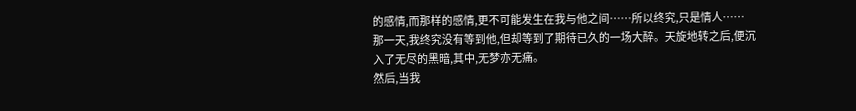的感情,而那样的感情,更不可能发生在我与他之间……所以终究,只是情人……
那一天,我终究没有等到他,但却等到了期待已久的一场大醉。天旋地转之后,便沉入了无尽的黑暗,其中,无梦亦无痛。
然后,当我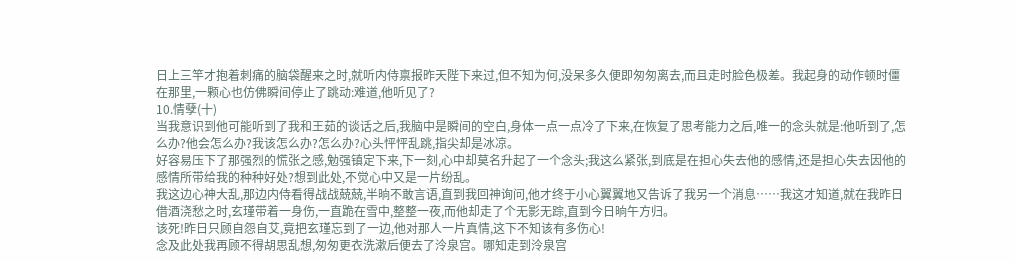日上三竿才抱着刺痛的脑袋醒来之时,就听内侍禀报昨天陛下来过,但不知为何,没呆多久便即匆匆离去,而且走时脸色极差。我起身的动作顿时僵在那里,一颗心也仿佛瞬间停止了跳动:难道,他听见了?
10.情孽(十)
当我意识到他可能听到了我和王茹的谈话之后,我脑中是瞬间的空白,身体一点一点冷了下来,在恢复了思考能力之后,唯一的念头就是:他听到了,怎么办?他会怎么办?我该怎么办?怎么办?心头怦怦乱跳,指尖却是冰凉。
好容易压下了那强烈的慌张之感,勉强镇定下来,下一刻,心中却莫名升起了一个念头;我这么紧张,到底是在担心失去他的感情,还是担心失去因他的感情所带给我的种种好处?想到此处,不觉心中又是一片纷乱。
我这边心神大乱,那边内侍看得战战兢兢,半晌不敢言语,直到我回神询问,他才终于小心翼翼地又告诉了我另一个消息……我这才知道,就在我昨日借酒浇愁之时,玄瑾带着一身伤,一直跪在雪中,整整一夜,而他却走了个无影无踪,直到今日晌午方归。
该死!昨日只顾自怨自艾,竟把玄瑾忘到了一边,他对那人一片真情,这下不知该有多伤心!
念及此处我再顾不得胡思乱想,匆匆更衣洗漱后便去了泠泉宫。哪知走到泠泉宫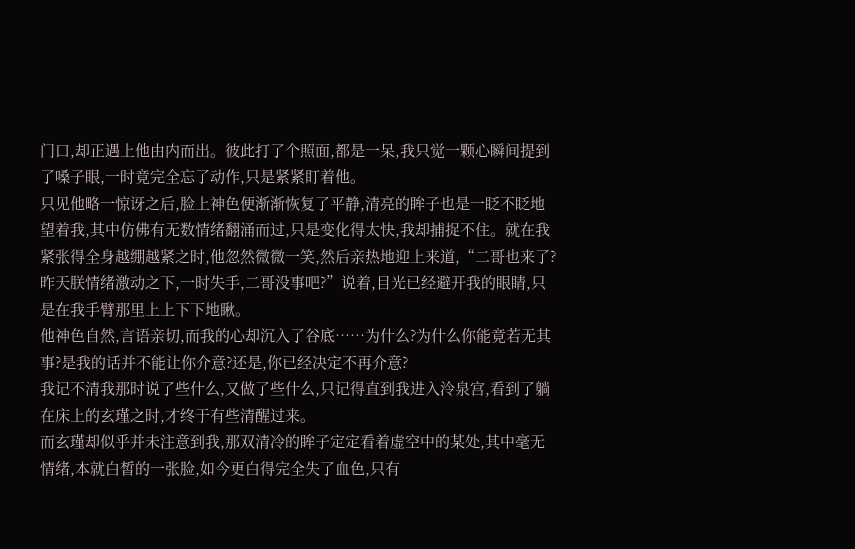门口,却正遇上他由内而出。彼此打了个照面,都是一呆,我只觉一颗心瞬间提到了嗓子眼,一时竟完全忘了动作,只是紧紧盯着他。
只见他略一惊讶之后,脸上神色便渐渐恢复了平静,清亮的眸子也是一眨不眨地望着我,其中仿佛有无数情绪翻涌而过,只是变化得太快,我却捕捉不住。就在我紧张得全身越绷越紧之时,他忽然微微一笑,然后亲热地迎上来道,“二哥也来了?昨天朕情绪激动之下,一时失手,二哥没事吧?”说着,目光已经避开我的眼睛,只是在我手臂那里上上下下地瞅。
他神色自然,言语亲切,而我的心却沉入了谷底……为什么?为什么你能竟若无其事?是我的话并不能让你介意?还是,你已经决定不再介意?
我记不清我那时说了些什么,又做了些什么,只记得直到我进入泠泉宫,看到了躺在床上的玄瑾之时,才终于有些清醒过来。
而玄瑾却似乎并未注意到我,那双清冷的眸子定定看着虚空中的某处,其中毫无情绪,本就白皙的一张脸,如今更白得完全失了血色,只有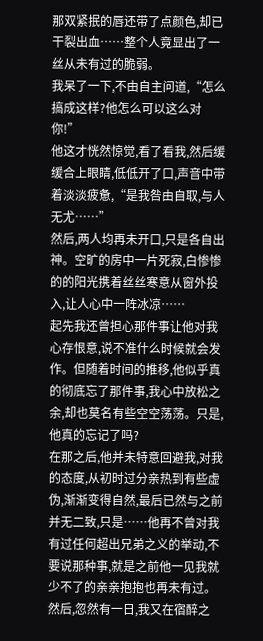那双紧抿的唇还带了点颜色,却已干裂出血……整个人竟显出了一丝从未有过的脆弱。
我呆了一下,不由自主问道,“怎么搞成这样?他怎么可以这么对你!”
他这才恍然惊觉,看了看我,然后缓缓合上眼睛,低低开了口,声音中带着淡淡疲惫,“是我咎由自取,与人无尤……”
然后,两人均再未开口,只是各自出神。空旷的房中一片死寂,白惨惨的的阳光携着丝丝寒意从窗外投入,让人心中一阵冰凉……
起先我还曾担心那件事让他对我心存恨意,说不准什么时候就会发作。但随着时间的推移,他似乎真的彻底忘了那件事,我心中放松之余,却也莫名有些空空荡荡。只是,他真的忘记了吗?
在那之后,他并未特意回避我,对我的态度,从初时过分亲热到有些虚伪,渐渐变得自然,最后已然与之前并无二致,只是……他再不曾对我有过任何超出兄弟之义的举动,不要说那种事,就是之前他一见我就少不了的亲亲抱抱也再未有过。然后,忽然有一日,我又在宿醉之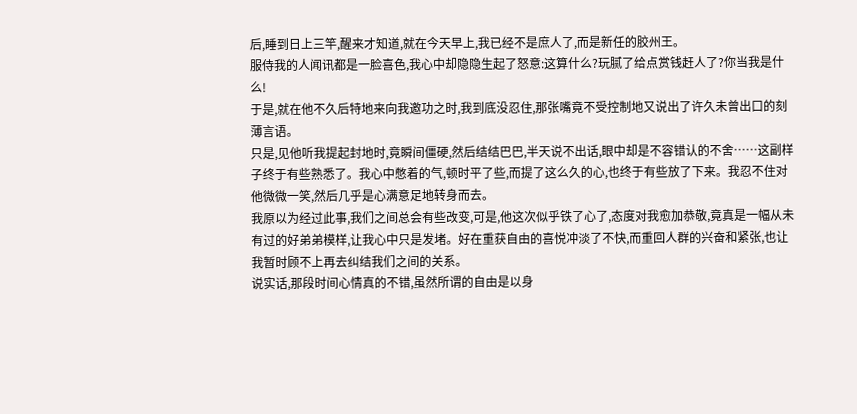后,睡到日上三竿,醒来才知道,就在今天早上,我已经不是庶人了,而是新任的胶州王。
服侍我的人闻讯都是一脸喜色,我心中却隐隐生起了怒意:这算什么?玩腻了给点赏钱赶人了?你当我是什么!
于是,就在他不久后特地来向我邀功之时,我到底没忍住,那张嘴竟不受控制地又说出了许久未曾出口的刻薄言语。
只是,见他听我提起封地时,竟瞬间僵硬,然后结结巴巴,半天说不出话,眼中却是不容错认的不舍……这副样子终于有些熟悉了。我心中憋着的气,顿时平了些,而提了这么久的心,也终于有些放了下来。我忍不住对他微微一笑,然后几乎是心满意足地转身而去。
我原以为经过此事,我们之间总会有些改变,可是,他这次似乎铁了心了,态度对我愈加恭敬,竟真是一幅从未有过的好弟弟模样,让我心中只是发堵。好在重获自由的喜悦冲淡了不快,而重回人群的兴奋和紧张,也让我暂时顾不上再去纠结我们之间的关系。
说实话,那段时间心情真的不错,虽然所谓的自由是以身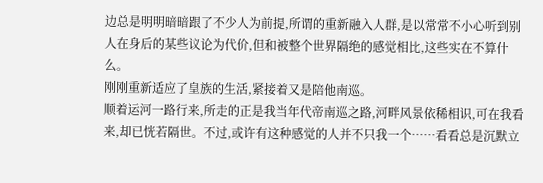边总是明明暗暗跟了不少人为前提,所谓的重新融入人群,是以常常不小心听到别人在身后的某些议论为代价,但和被整个世界隔绝的感觉相比,这些实在不算什么。
刚刚重新适应了皇族的生活,紧接着又是陪他南巡。
顺着运河一路行来,所走的正是我当年代帝南巡之路,河畔风景依稀相识,可在我看来,却已恍若隔世。不过,或许有这种感觉的人并不只我一个……看看总是沉默立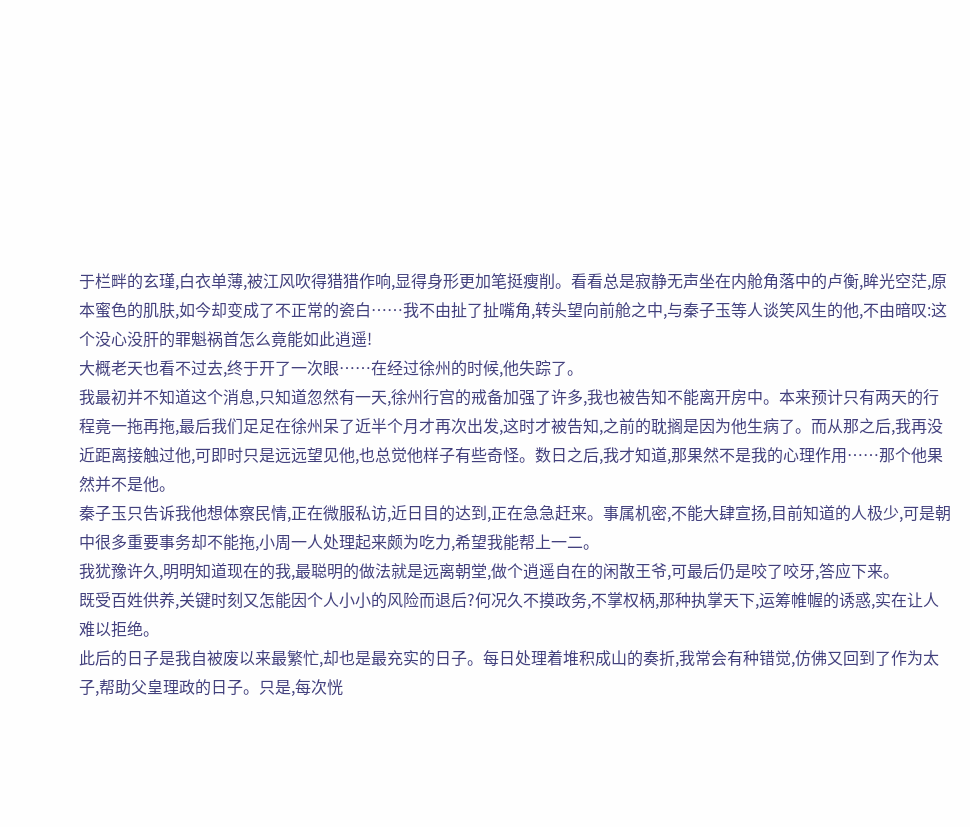于栏畔的玄瑾,白衣单薄,被江风吹得猎猎作响,显得身形更加笔挺瘦削。看看总是寂静无声坐在内舱角落中的卢衡,眸光空茫,原本蜜色的肌肤,如今却变成了不正常的瓷白……我不由扯了扯嘴角,转头望向前舱之中,与秦子玉等人谈笑风生的他,不由暗叹:这个没心没肝的罪魁祸首怎么竟能如此逍遥!
大概老天也看不过去,终于开了一次眼……在经过徐州的时候,他失踪了。
我最初并不知道这个消息,只知道忽然有一天,徐州行宫的戒备加强了许多,我也被告知不能离开房中。本来预计只有两天的行程竟一拖再拖,最后我们足足在徐州呆了近半个月才再次出发,这时才被告知,之前的耽搁是因为他生病了。而从那之后,我再没近距离接触过他,可即时只是远远望见他,也总觉他样子有些奇怪。数日之后,我才知道,那果然不是我的心理作用……那个他果然并不是他。
秦子玉只告诉我他想体察民情,正在微服私访,近日目的达到,正在急急赶来。事属机密,不能大肆宣扬,目前知道的人极少,可是朝中很多重要事务却不能拖,小周一人处理起来颇为吃力,希望我能帮上一二。
我犹豫许久,明明知道现在的我,最聪明的做法就是远离朝堂,做个逍遥自在的闲散王爷,可最后仍是咬了咬牙,答应下来。
既受百姓供养,关键时刻又怎能因个人小小的风险而退后?何况久不摸政务,不掌权柄,那种执掌天下,运筹帷幄的诱惑,实在让人难以拒绝。
此后的日子是我自被废以来最繁忙,却也是最充实的日子。每日处理着堆积成山的奏折,我常会有种错觉,仿佛又回到了作为太子,帮助父皇理政的日子。只是,每次恍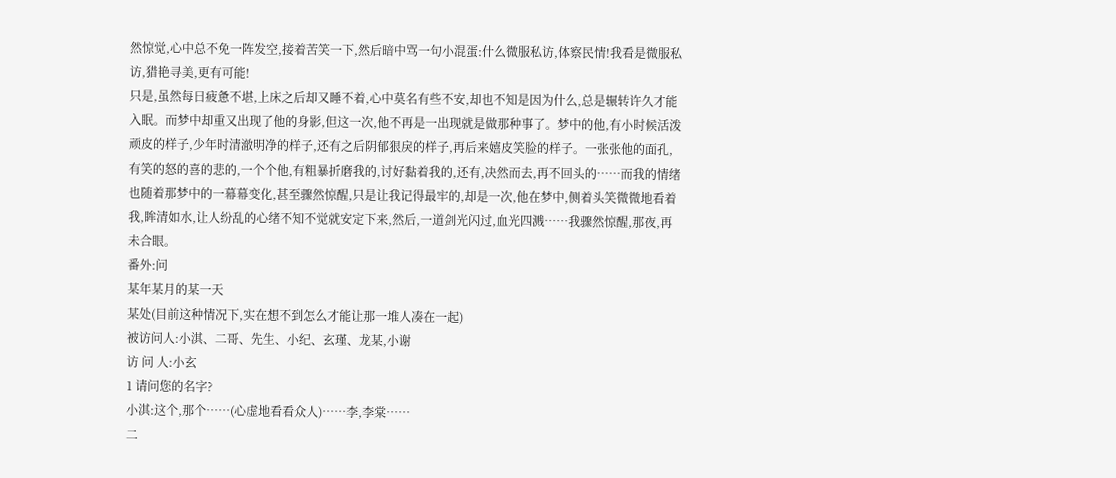然惊觉,心中总不免一阵发空,接着苦笑一下,然后暗中骂一句小混蛋:什么微服私访,体察民情!我看是微服私访,猎艳寻美,更有可能!
只是,虽然每日疲惫不堪,上床之后却又睡不着,心中莫名有些不安,却也不知是因为什么,总是辗转许久才能入眠。而梦中却重又出现了他的身影,但这一次,他不再是一出现就是做那种事了。梦中的他,有小时候活泼顽皮的样子,少年时清澈明净的样子,还有之后阴郁狠戾的样子,再后来嬉皮笑脸的样子。一张张他的面孔,有笑的怒的喜的悲的,一个个他,有粗暴折磨我的,讨好黏着我的,还有,决然而去,再不回头的……而我的情绪也随着那梦中的一幕幕变化,甚至骤然惊醒,只是让我记得最牢的,却是一次,他在梦中,侧着头笑微微地看着我,眸清如水,让人纷乱的心绪不知不觉就安定下来,然后,一道剑光闪过,血光四溅……我骤然惊醒,那夜,再未合眼。
番外:问
某年某月的某一天
某处(目前这种情况下,实在想不到怎么才能让那一堆人凑在一起)
被访问人:小淇、二哥、先生、小纪、玄瑾、龙某,小谢
访 问 人:小玄
1 请问您的名字?
小淇:这个,那个……(心虚地看看众人)……李,李棠……
二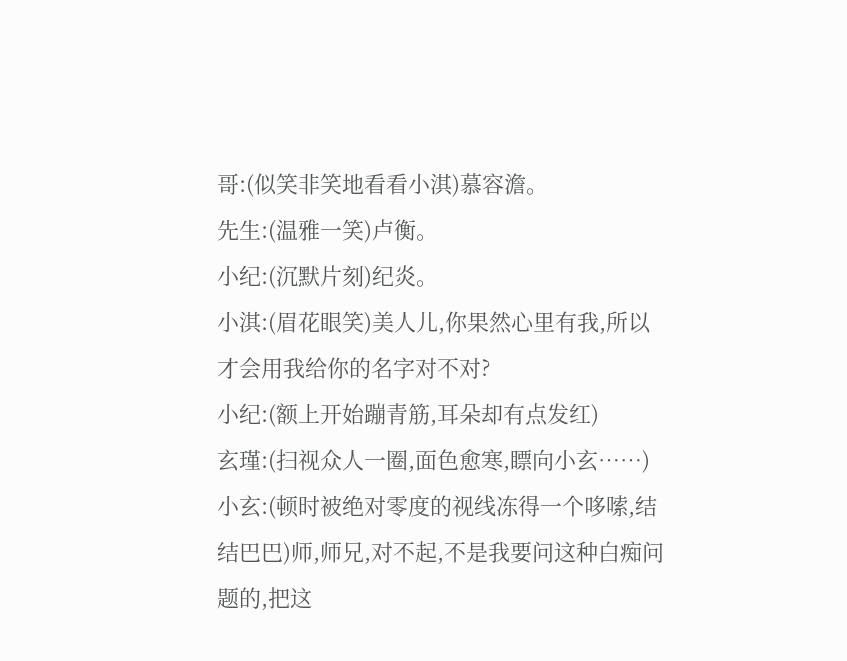哥:(似笑非笑地看看小淇)慕容澹。
先生:(温雅一笑)卢衡。
小纪:(沉默片刻)纪炎。
小淇:(眉花眼笑)美人儿,你果然心里有我,所以才会用我给你的名字对不对?
小纪:(额上开始蹦青筋,耳朵却有点发红)
玄瑾:(扫视众人一圈,面色愈寒,瞟向小玄……)
小玄:(顿时被绝对零度的视线冻得一个哆嗦,结结巴巴)师,师兄,对不起,不是我要问这种白痴问题的,把这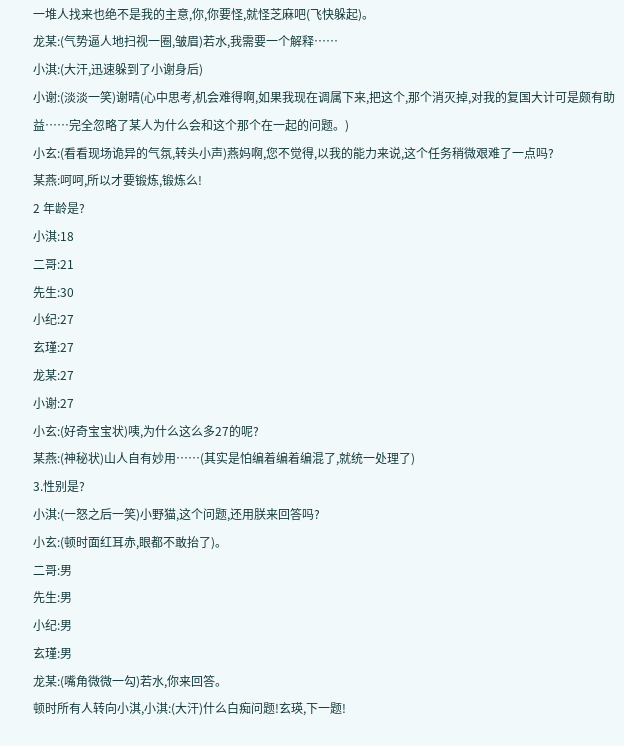一堆人找来也绝不是我的主意,你,你要怪,就怪芝麻吧(飞快躲起)。
龙某:(气势逼人地扫视一圈,皱眉)若水,我需要一个解释……
小淇:(大汗,迅速躲到了小谢身后)
小谢:(淡淡一笑)谢晴(心中思考,机会难得啊,如果我现在调属下来,把这个,那个消灭掉,对我的复国大计可是颇有助益……完全忽略了某人为什么会和这个那个在一起的问题。)
小玄:(看看现场诡异的气氛,转头小声)燕妈啊,您不觉得,以我的能力来说,这个任务稍微艰难了一点吗?
某燕:呵呵,所以才要锻炼,锻炼么!
2 年龄是?
小淇:18
二哥:21
先生:30
小纪:27
玄瑾:27
龙某:27
小谢:27
小玄:(好奇宝宝状)咦,为什么这么多27的呢?
某燕:(神秘状)山人自有妙用……(其实是怕编着编着编混了,就统一处理了)
3.性别是?
小淇:(一怒之后一笑)小野猫,这个问题,还用朕来回答吗?
小玄:(顿时面红耳赤,眼都不敢抬了)。
二哥:男
先生:男
小纪:男
玄瑾:男
龙某:(嘴角微微一勾)若水,你来回答。
顿时所有人转向小淇,小淇:(大汗)什么白痴问题!玄瑛,下一题!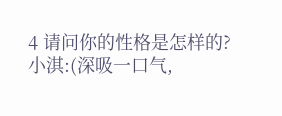4 请问你的性格是怎样的?
小淇:(深吸一口气,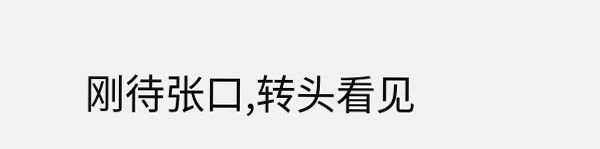刚待张口,转头看见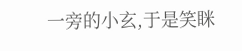一旁的小玄,于是笑眯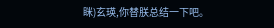眯)玄瑛,你替朕总结一下吧。